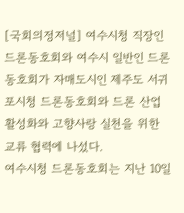[국회의정저널] 여수시청 직장인 드론동호회와 여수시 일반인 드론동호회가 자매도시인 제주도 서귀포시청 드론동호회와 드론 산업 활성화와 고향사랑 실천을 위한 교류 협력에 나섰다.
여수시청 드론동호회는 지난 10일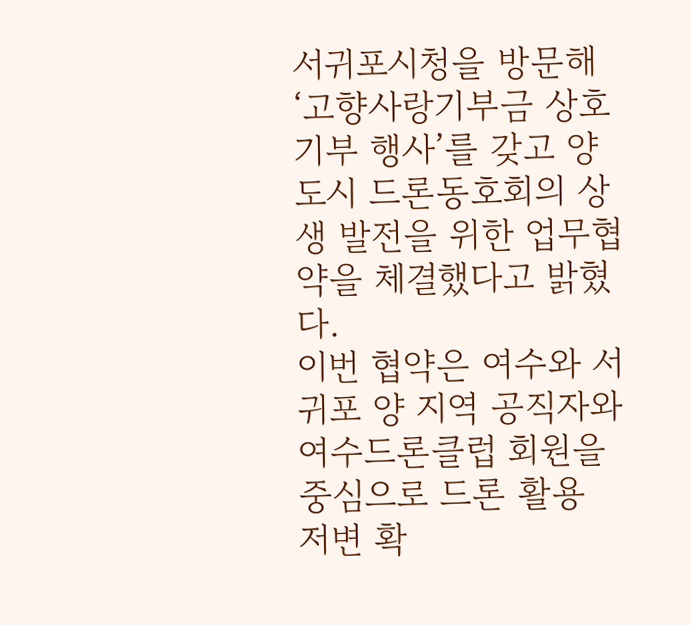서귀포시청을 방문해 ‘고향사랑기부금 상호기부 행사’를 갖고 양 도시 드론동호회의 상생 발전을 위한 업무협약을 체결했다고 밝혔다.
이번 협약은 여수와 서귀포 양 지역 공직자와 여수드론클럽 회원을 중심으로 드론 활용 저변 확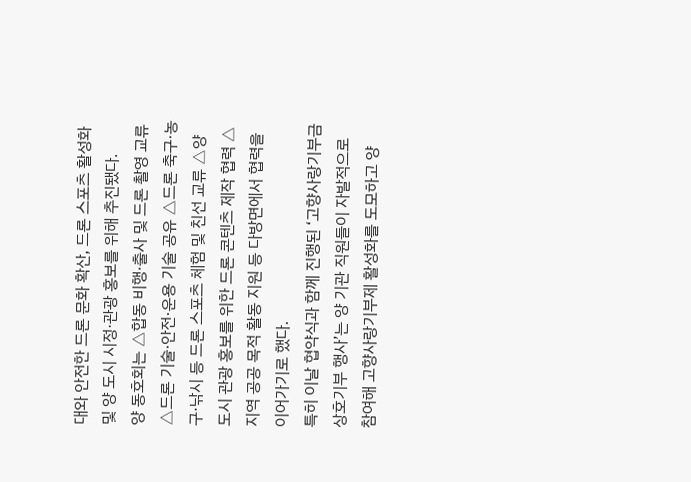대와 안전한 드론 문화 확산, 드론 스포츠 활성화 및 양 도시 시정·관광 홍보를 위해 추진됐다.
양 동호회는 △합동 비행·출사 및 드론 촬영 교류 △드론 기술·안전·운용 기술 공유 △드론 축구·농구·낚시 등 드론 스포츠 체험 및 친선 교류 △양 도시 관광 홍보를 위한 드론 콘텐츠 제작 협력 △지역 공공 목적 활동 지원 등 다방면에서 협력을 이어가기로 했다.
특히 이날 협약식과 함께 진행된 ‘고향사랑기부금 상호기부 행사’는 양 기관 직원들이 자발적으로 참여해 고향사랑기부제 활성화를 도모하고 양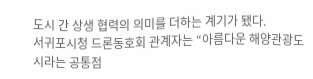도시 간 상생 협력의 의미를 더하는 계기가 됐다.
서귀포시청 드론동호회 관계자는 “아름다운 해양관광도시라는 공통점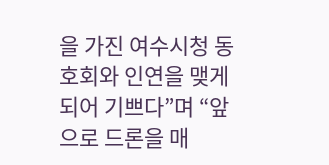을 가진 여수시청 동호회와 인연을 맺게 되어 기쁘다”며 “앞으로 드론을 매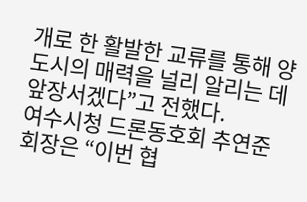개로 한 활발한 교류를 통해 양 도시의 매력을 널리 알리는 데 앞장서겠다”고 전했다.
여수시청 드론동호회 추연준 회장은 “이번 협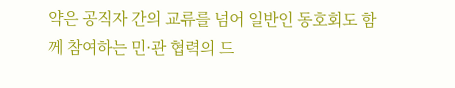약은 공직자 간의 교류를 넘어 일반인 동호회도 함께 참여하는 민·관 협력의 드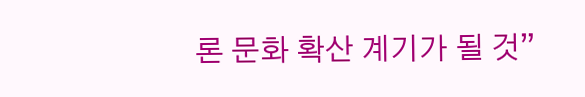론 문화 확산 계기가 될 것”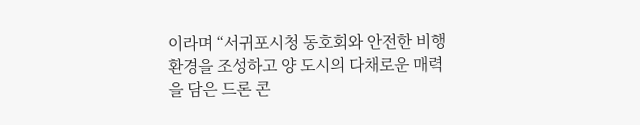이라며 “서귀포시청 동호회와 안전한 비행 환경을 조성하고 양 도시의 다채로운 매력을 담은 드론 콘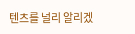텐츠를 널리 알리겠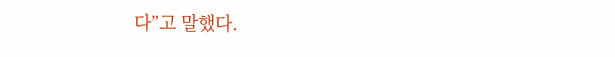다”고 말했다.